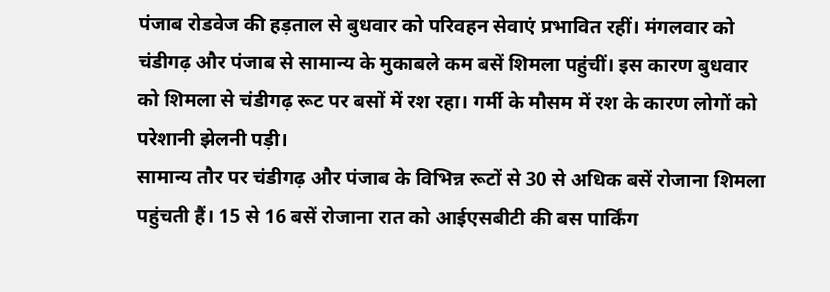पंजाब रोडवेज की हड़ताल से बुधवार को परिवहन सेवाएं प्रभावित रहीं। मंगलवार को चंडीगढ़ और पंजाब से सामान्य के मुकाबले कम बसें शिमला पहुंचीं। इस कारण बुधवार को शिमला से चंडीगढ़ रूट पर बसों में रश रहा। गर्मी के मौसम में रश के कारण लोगों को परेशानी झेलनी पड़ी।
सामान्य तौर पर चंडीगढ़ और पंजाब के विभिन्न रूटों से 30 से अधिक बसें रोजाना शिमला पहुंचती हैं। 15 से 16 बसें रोजाना रात को आईएसबीटी की बस पार्किंग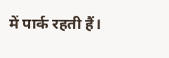में पार्क रहती हैं।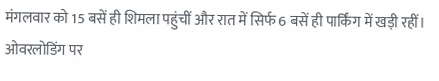मंगलवार को 15 बसें ही शिमला पहुंचीं और रात में सिर्फ 6 बसें ही पार्किंग में खड़ी रहीं।
ओवरलोडिंग पर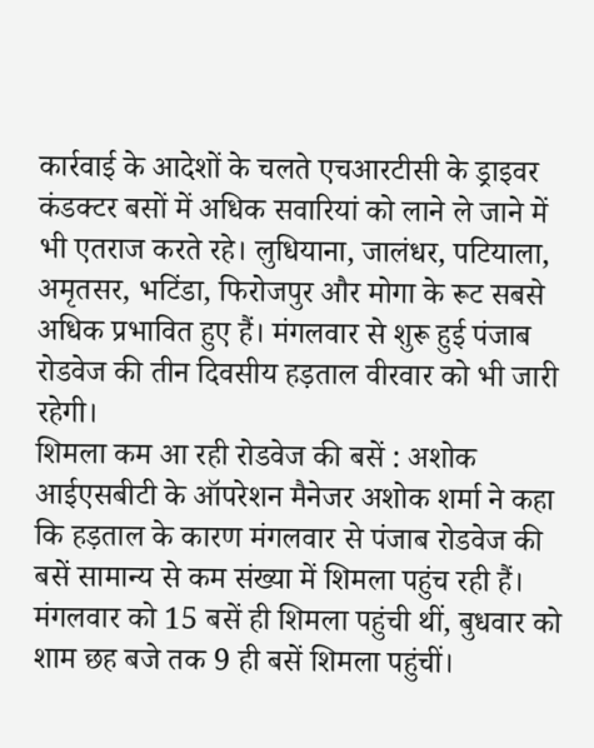कार्रवाई के आदेशों के चलते एचआरटीसी के ड्राइवर कंडक्टर बसों में अधिक सवारियां को लाने ले जाने में भी एतराज करते रहे। लुधियाना, जालंधर, पटियाला, अमृतसर, भटिंडा, फिरोजपुर और मोगा के रूट सबसे अधिक प्रभावित हुए हैं। मंगलवार से शुरू हुई पंजाब रोडवेज की तीन दिवसीय हड़ताल वीरवार को भी जारी रहेगी।
शिमला कम आ रही रोडवेज की बसें : अशोक
आईएसबीटी के ऑपरेशन मैनेजर अशोक शर्मा ने कहा कि हड़ताल के कारण मंगलवार से पंजाब रोडवेज की बसें सामान्य से कम संख्या में शिमला पहुंच रही हैं। मंगलवार को 15 बसें ही शिमला पहुंची थीं, बुधवार को शाम छह बजे तक 9 ही बसें शिमला पहुंचीं।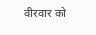वीरवार को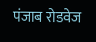पंजाब रोडवेज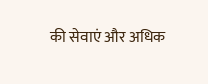की सेवाएं और अधिक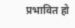प्रभावित हो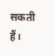सकती हैं।